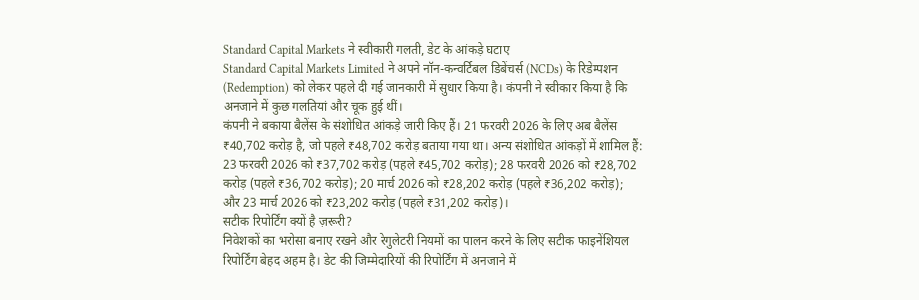Standard Capital Markets ने स्वीकारी गलती, डेट के आंकड़े घटाए
Standard Capital Markets Limited ने अपने नॉन-कन्वर्टिबल डिबेंचर्स (NCDs) के रिडेम्पशन (Redemption) को लेकर पहले दी गई जानकारी में सुधार किया है। कंपनी ने स्वीकार किया है कि अनजाने में कुछ गलतियां और चूक हुई थीं।
कंपनी ने बकाया बैलेंस के संशोधित आंकड़े जारी किए हैं। 21 फरवरी 2026 के लिए अब बैलेंस ₹40,702 करोड़ है, जो पहले ₹48,702 करोड़ बताया गया था। अन्य संशोधित आंकड़ों में शामिल हैं: 23 फरवरी 2026 को ₹37,702 करोड़ (पहले ₹45,702 करोड़); 28 फरवरी 2026 को ₹28,702 करोड़ (पहले ₹36,702 करोड़); 20 मार्च 2026 को ₹28,202 करोड़ (पहले ₹36,202 करोड़); और 23 मार्च 2026 को ₹23,202 करोड़ (पहले ₹31,202 करोड़)।
सटीक रिपोर्टिंग क्यों है ज़रूरी?
निवेशकों का भरोसा बनाए रखने और रेगुलेटरी नियमों का पालन करने के लिए सटीक फाइनेंशियल रिपोर्टिंग बेहद अहम है। डेट की जिम्मेदारियों की रिपोर्टिंग में अनजाने में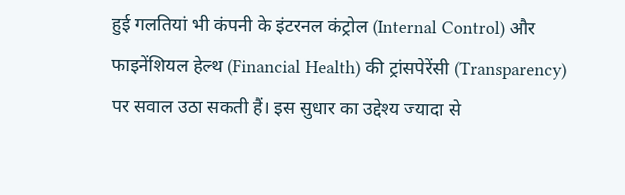हुई गलतियां भी कंपनी के इंटरनल कंट्रोल (Internal Control) और फाइनेंशियल हेल्थ (Financial Health) की ट्रांसपेरेंसी (Transparency) पर सवाल उठा सकती हैं। इस सुधार का उद्देश्य ज्यादा से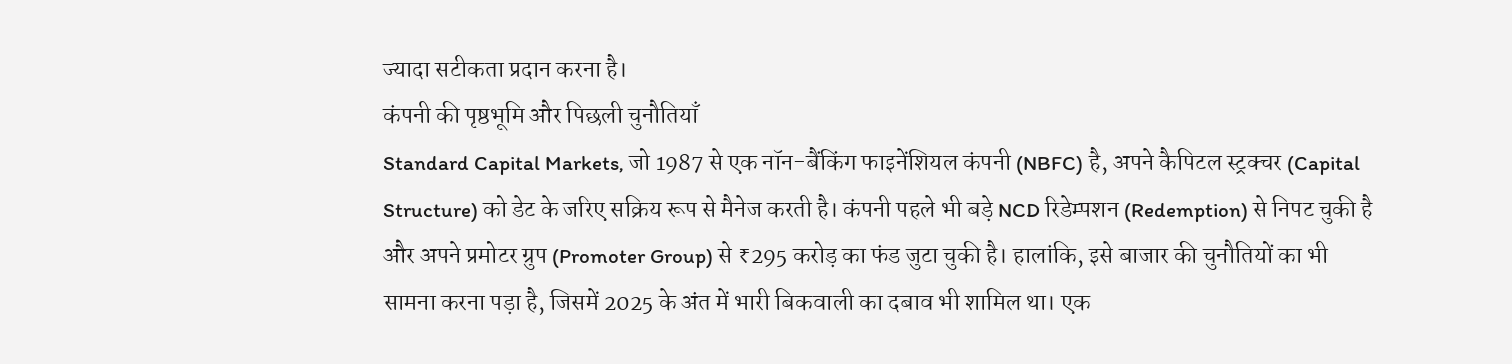ज्यादा सटीकता प्रदान करना है।
कंपनी की पृष्ठभूमि और पिछली चुनौतियाँ
Standard Capital Markets, जो 1987 से एक नॉन-बैंकिंग फाइनेंशियल कंपनी (NBFC) है, अपने कैपिटल स्ट्रक्चर (Capital Structure) को डेट के जरिए सक्रिय रूप से मैनेज करती है। कंपनी पहले भी बड़े NCD रिडेम्पशन (Redemption) से निपट चुकी है और अपने प्रमोटर ग्रुप (Promoter Group) से ₹295 करोड़ का फंड जुटा चुकी है। हालांकि, इसे बाजार की चुनौतियों का भी सामना करना पड़ा है, जिसमें 2025 के अंत में भारी बिकवाली का दबाव भी शामिल था। एक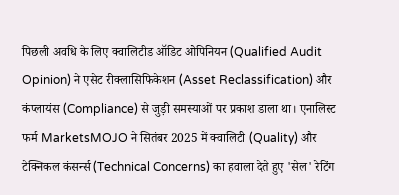पिछली अवधि के लिए क्वालिटीड ऑडिट ओपिनियन (Qualified Audit Opinion) ने एसेट रीक्लासिफिकेशन (Asset Reclassification) और कंप्लायंस (Compliance) से जुड़ी समस्याओं पर प्रकाश डाला था। एनालिस्ट फर्म MarketsMOJO ने सितंबर 2025 में क्वालिटी (Quality) और टेक्निकल कंसर्न्स (Technical Concerns) का हवाला देते हुए 'सेल' रेटिंग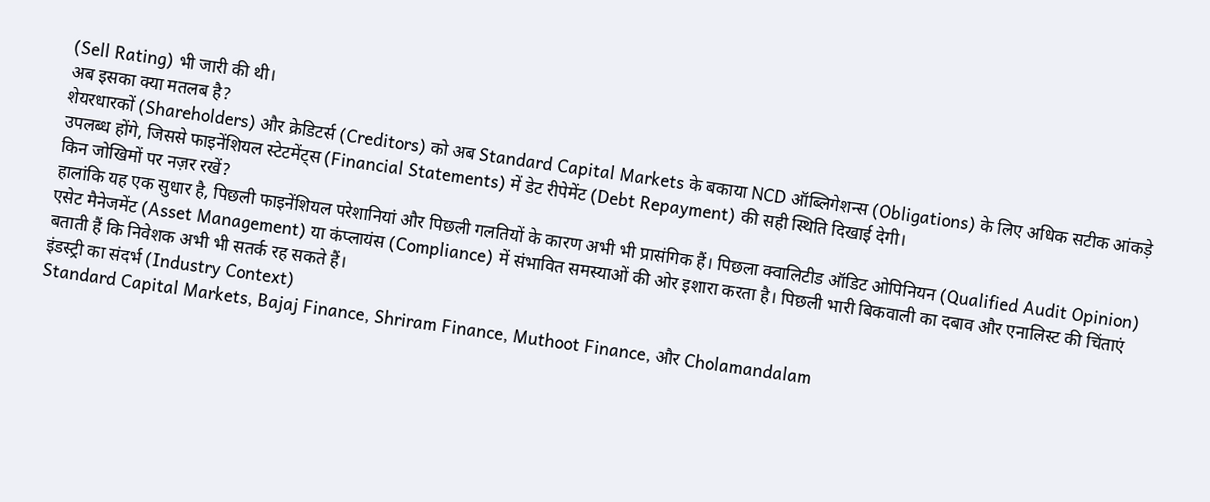(Sell Rating) भी जारी की थी।
अब इसका क्या मतलब है?
शेयरधारकों (Shareholders) और क्रेडिटर्स (Creditors) को अब Standard Capital Markets के बकाया NCD ऑब्लिगेशन्स (Obligations) के लिए अधिक सटीक आंकड़े उपलब्ध होंगे, जिससे फाइनेंशियल स्टेटमेंट्स (Financial Statements) में डेट रीपेमेंट (Debt Repayment) की सही स्थिति दिखाई देगी।
किन जोखिमों पर नज़र रखें?
हालांकि यह एक सुधार है, पिछली फाइनेंशियल परेशानियां और पिछली गलतियों के कारण अभी भी प्रासंगिक हैं। पिछला क्वालिटीड ऑडिट ओपिनियन (Qualified Audit Opinion) एसेट मैनेजमेंट (Asset Management) या कंप्लायंस (Compliance) में संभावित समस्याओं की ओर इशारा करता है। पिछली भारी बिकवाली का दबाव और एनालिस्ट की चिंताएं बताती हैं कि निवेशक अभी भी सतर्क रह सकते हैं।
इंडस्ट्री का संदर्भ (Industry Context)
Standard Capital Markets, Bajaj Finance, Shriram Finance, Muthoot Finance, और Cholamandalam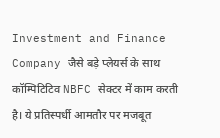Investment and Finance Company जैसे बड़े प्लेयर्स के साथ कॉम्पिटिटिव NBFC सेक्टर में काम करती है। ये प्रतिस्पर्धी आमतौर पर मजबूत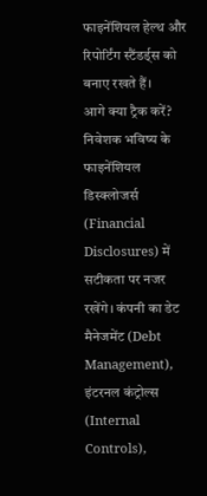फाइनेंशियल हेल्थ और रिपोर्टिंग स्टैंडर्ड्स को बनाए रखते हैं।
आगे क्या ट्रैक करें?
निवेशक भविष्य के फाइनेंशियल डिस्क्लोजर्स (Financial Disclosures) में सटीकता पर नजर रखेंगे। कंपनी का डेट मैनेजमेंट (Debt Management), इंटरनल कंट्रोल्स (Internal Controls),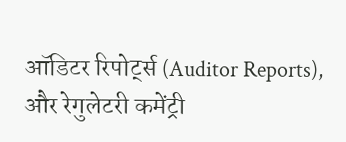ऑडिटर रिपोर्ट्स (Auditor Reports), और रेगुलेटरी कमेंट्री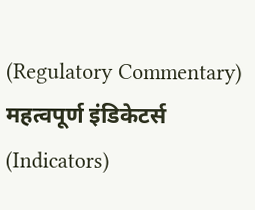(Regulatory Commentary) महत्वपूर्ण इंडिकेटर्स (Indicators)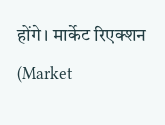होंगे। मार्केट रिएक्शन (Market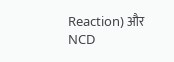Reaction) और NCD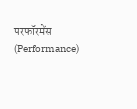परफॉरमेंस (Performance)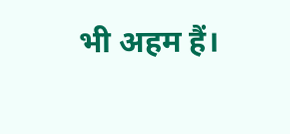भी अहम हैं।